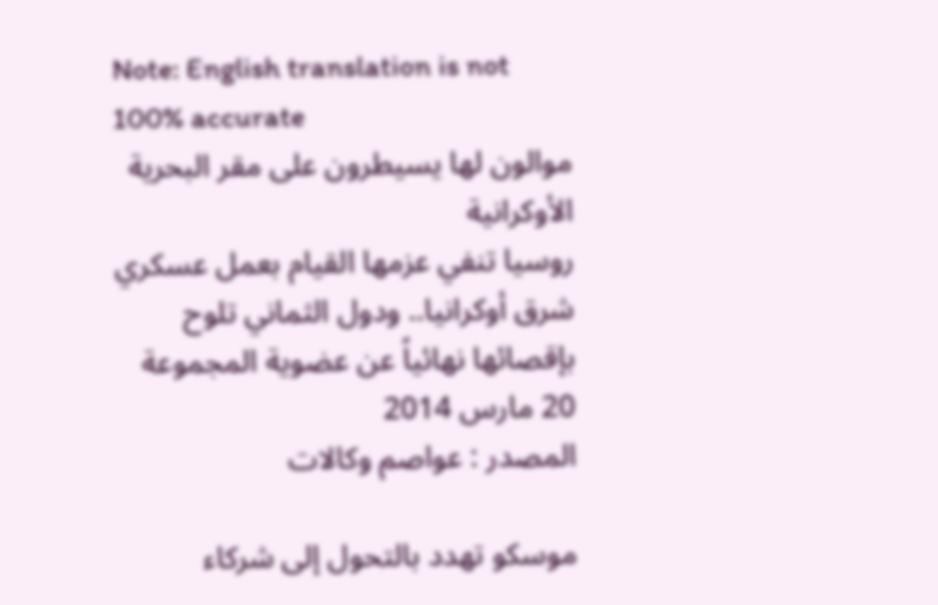Note: English translation is not 100% accurate
موالون لها يسيطرون على مقر البحرية الأوكرانية
روسيا تنفي عزمها القيام بعمل عسكري شرق أوكرانيا.. ودول الثماني تلوح بإقصائها نهائياً عن عضوية المجموعة
20 مارس 2014
المصدر : عواصم وكالات

موسكو تهدد بالتحول إلى شركاء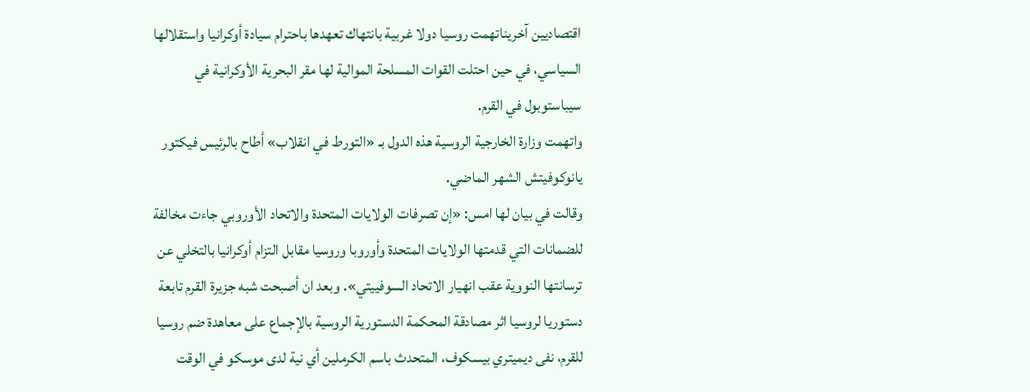اقتصاديين آخريناتهمت روسيا دولا غربية بانتهاك تعهدها باحترام سيادة أوكرانيا واستقلالها السياسي، في حين احتلت القوات المسلحة الموالية لها مقر البحرية الأوكرانية في سيباستوبول في القرم.
واتهمت وزارة الخارجية الروسية هذه الدول بـ «التورط في انقلاب» أطاح بالرئيس فيكتور يانوكوفيتش الشهر الماضي.
وقالت في بيان لها امس: «إن تصرفات الولايات المتحدة والاتحاد الأوروبي جاءت مخالفة للضمانات التي قدمتها الولايات المتحدة وأوروبا وروسيا مقابل التزام أوكرانيا بالتخلي عن ترسانتها النووية عقب انهيار الاتحاد السوفييتي». وبعد ان أصبحت شبه جزيرة القرم تابعة دستوريا لروسيا اثر مصادقة المحكمة الدستورية الروسية بالإجماع على معاهدة ضم روسيا للقرم، نفى ديميتري بيسكوف، المتحدث باسم الكرملين أي نية لدى موسكو في الوقت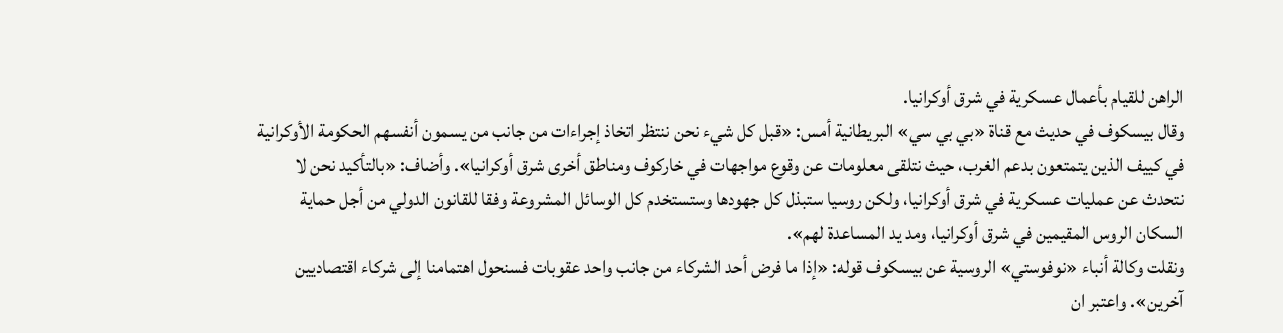الراهن للقيام بأعمال عسكرية في شرق أوكرانيا.
وقال بيسكوف في حديث مع قناة «بي بي سي» البريطانية أمس: «قبل كل شيء نحن ننتظر اتخاذ إجراءات من جانب من يسمون أنفسهم الحكومة الأوكرانية في كييف الذين يتمتعون بدعم الغرب، حيث نتلقى معلومات عن وقوع مواجهات في خاركوف ومناطق أخرى شرق أوكرانيا». وأضاف: «بالتأكيد نحن لا نتحدث عن عمليات عسكرية في شرق أوكرانيا، ولكن روسيا ستبذل كل جهودها وستستخدم كل الوسائل المشروعة وفقا للقانون الدولي من أجل حماية السكان الروس المقيمين في شرق أوكرانيا، ومد يد المساعدة لهم».
ونقلت وكالة أنباء «نوفوستي» الروسية عن بيسكوف قوله: «إذا ما فرض أحد الشركاء من جانب واحد عقوبات فسنحول اهتمامنا إلى شركاء اقتصاديين آخرين». واعتبر ان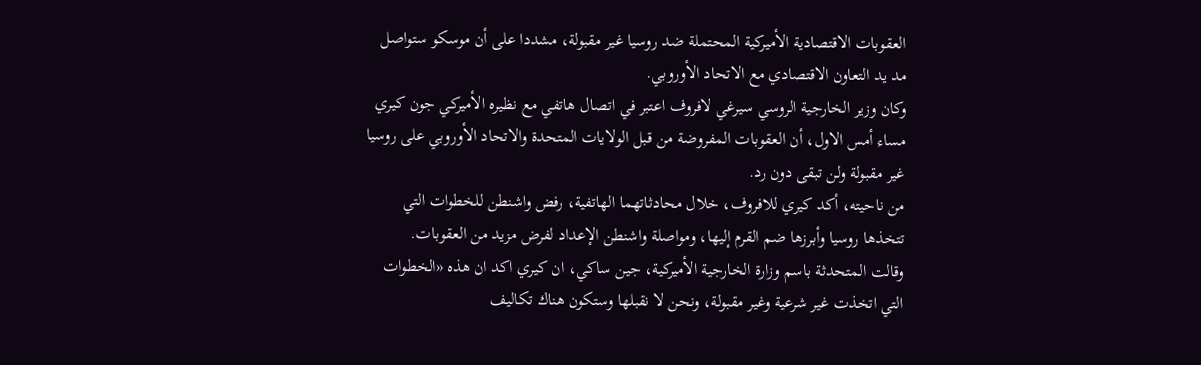العقوبات الاقتصادية الأميركية المحتملة ضد روسيا غير مقبولة، مشددا على أن موسكو ستواصل مد يد التعاون الاقتصادي مع الاتحاد الأوروبي.
وكان وزير الخارجية الروسي سيرغي لافروف اعتبر في اتصال هاتفي مع نظيره الأميركي جون كيري مساء أمس الاول، أن العقوبات المفروضة من قبل الولايات المتحدة والاتحاد الأوروبي على روسيا غير مقبولة ولن تبقى دون رد.
من ناحيته، أكد كيري للافروف، خلال محادثاتهما الهاتفية، رفض واشنطن للخطوات التي تتخذها روسيا وأبرزها ضم القرم إليها، ومواصلة واشنطن الإعداد لفرض مزيد من العقوبات.
وقالت المتحدثة باسم وزارة الخارجية الأميركية، جين ساكي، ان كيري اكد ان هذه «الخطوات التي اتخذت غير شرعية وغير مقبولة، ونحن لا نقبلها وستكون هناك تكاليف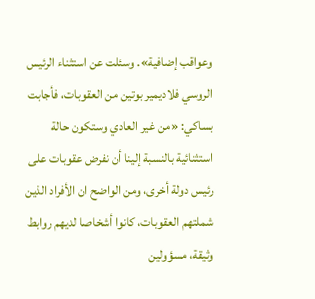وعواقب إضافية». وسئلت عن استثناء الرئيس الروسي فلاديمير بوتين من العقوبات، فأجابت بساكي: «من غير العادي وستكون حالة استثنائية بالنسبة إلينا أن نفرض عقوبات على رئيس دولة أخرى، ومن الواضح ان الأفراد الذين شملتهم العقوبات، كانوا أشخاصا لديهم روابط وثيقة، مسؤولين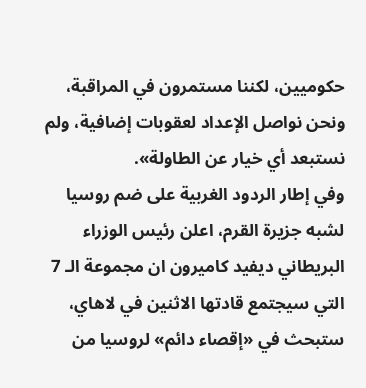حكوميين، لكننا مستمرون في المراقبة، ونحن نواصل الإعداد لعقوبات إضافية، ولم نستبعد أي خيار عن الطاولة».
وفي إطار الردود الغربية على ضم روسيا لشبه جزيرة القرم، اعلن رئيس الوزراء البريطاني ديفيد كاميرون ان مجموعة الـ 7 التي سيجتمع قادتها الاثنين في لاهاي، ستبحث في «إقصاء دائم» لروسيا من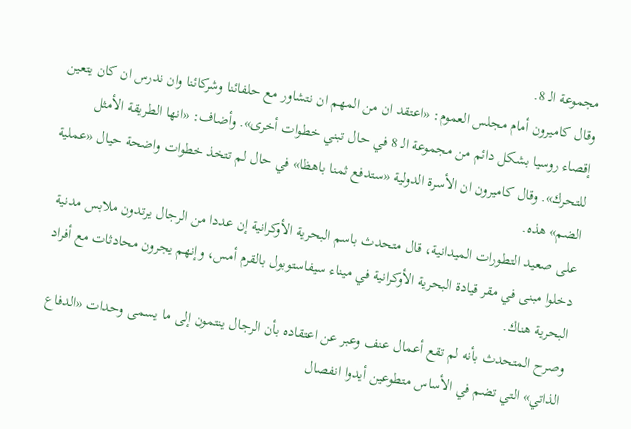مجموعة الـ 8.
وقال كاميرون أمام مجلس العموم: «اعتقد ان من المهم ان نتشاور مع حلفائنا وشركائنا وان ندرس ان كان يتعين إقصاء روسيا بشكل دائم من مجموعة الـ 8 في حال تبني خطوات أخرى». وأضاف: «انها الطريقة الأمثل للتحرك». وقال كاميرون ان الأسرة الدولية «ستدفع ثمنا باهظا» في حال لم تتخذ خطوات واضحة حيال «عملية الضم» هذه.
على صعيد التطورات الميدانية، قال متحدث باسم البحرية الأوكرانية إن عددا من الرجال يرتدون ملابس مدنية دخلوا مبنى في مقر قيادة البحرية الأوكرانية في ميناء سيفاستوبول بالقرم أمس، وإنهم يجرون محادثات مع أفراد البحرية هناك.
وصرح المتحدث بأنه لم تقع أعمال عنف وعبر عن اعتقاده بأن الرجال ينتمون إلى ما يسمى وحدات «الدفاع الذاتي» التي تضم في الأساس متطوعين أيدوا انفصال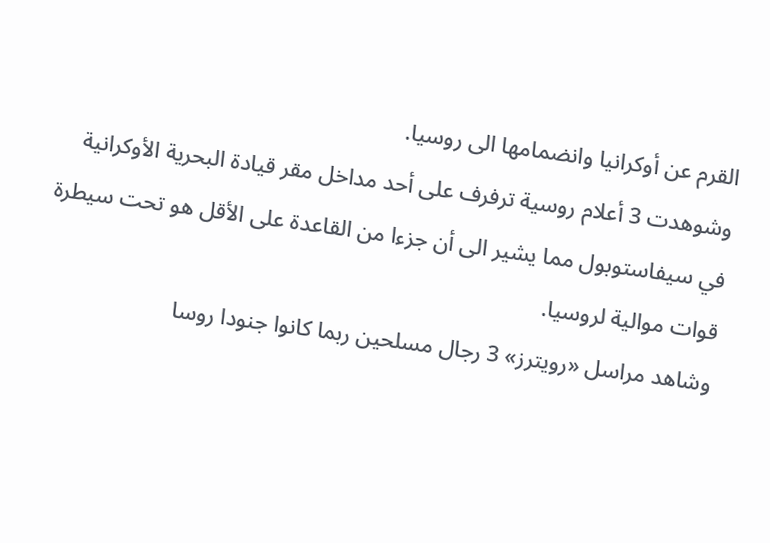القرم عن أوكرانيا وانضمامها الى روسيا.
وشوهدت 3 أعلام روسية ترفرف على أحد مداخل مقر قيادة البحرية الأوكرانية في سيفاستوبول مما يشير الى أن جزءا من القاعدة على الأقل هو تحت سيطرة قوات موالية لروسيا.
وشاهد مراسل «رويترز» 3 رجال مسلحين ربما كانوا جنودا روسا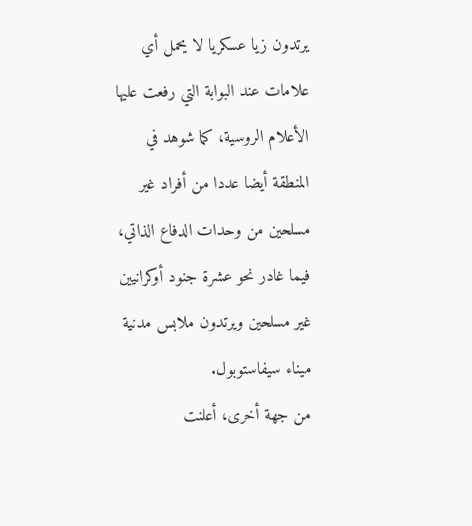يرتدون زيا عسكريا لا يحمل أي علامات عند البوابة التي رفعت عليها الأعلام الروسية، كما شوهد في المنطقة أيضا عددا من أفراد غير مسلحين من وحدات الدفاع الذاتي، فيما غادر نحو عشرة جنود أوكرانيين غير مسلحين ويرتدون ملابس مدنية ميناء سيفاستوبول.
من جهة أخرى، أعلنت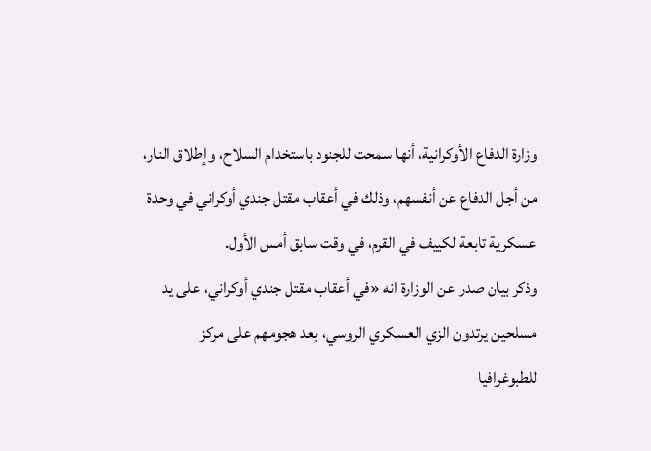وزارة الدفاع الأوكرانية، أنها سمحت للجنود باستخدام السلاح، وإطلاق النار، من أجل الدفاع عن أنفسهم، وذلك في أعقاب مقتل جندي أوكراني في وحدة عسكرية تابعة لكييف في القرم، في وقت سابق أمس الأول.
وذكر بيان صدر عن الوزارة انه «في أعقاب مقتل جندي أوكراني، على يد مسلحين يرتدون الزي العسكري الروسي، بعد هجومهم على مركز للطبوغرافيا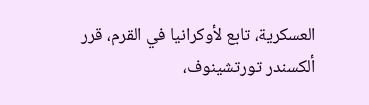العسكرية، تابع لأوكرانيا في القرم، قرر ألكسندر تورتشينوف،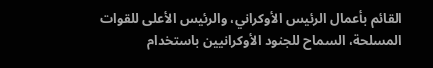القائم بأعمال الرئيس الأوكراني، والرئيس الأعلى للقوات المسلحة، السماح للجنود الأوكرانيين باستخدام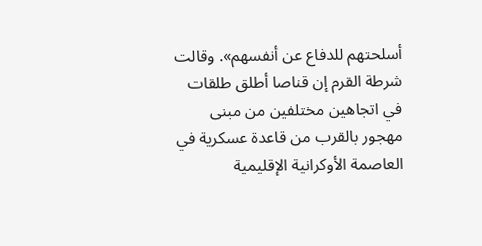أسلحتهم للدفاع عن أنفسهم». وقالت شرطة القرم إن قناصا أطلق طلقات في اتجاهين مختلفين من مبنى مهجور بالقرب من قاعدة عسكرية في العاصمة الأوكرانية الإقليمية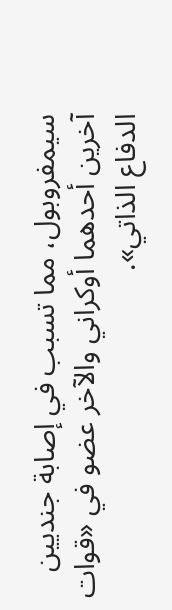سيمفروبول، مما تسبب في إصابة جنديين آخرين أحدهما أوكراني والآخر عضو في «قوات الدفاع الذاتي».